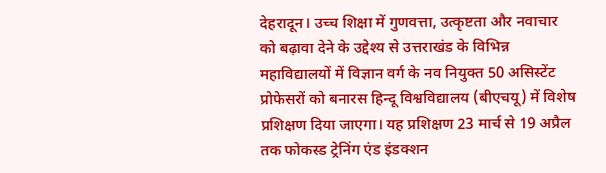देहरादून। उच्च शिक्षा में गुणवत्ता, उत्कृष्टता और नवाचार को बढ़ावा देने के उद्देश्य से उत्तराखंड के विभिन्न महाविद्यालयों में विज्ञान वर्ग के नव नियुक्त 50 असिस्टेंट प्रोफेसरों को बनारस हिन्दू विश्वविद्यालय (बीएचयू) में विशेष प्रशिक्षण दिया जाएगा। यह प्रशिक्षण 23 मार्च से 19 अप्रैल तक फोकस्ड ट्रेनिंग एंड इंडक्शन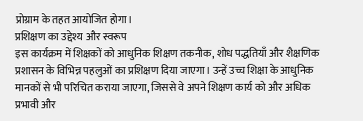प्रोग्राम के तहत आयोजित होगा।
प्रशिक्षण का उद्देश्य और स्वरूप
इस कार्यक्रम में शिक्षकों को आधुनिक शिक्षण तकनीक, शोध पद्धतियाँ और शैक्षणिक प्रशासन के विभिन्न पहलुओं का प्रशिक्षण दिया जाएगा। उन्हें उच्च शिक्षा के आधुनिक मानकों से भी परिचित कराया जाएगा, जिससे वे अपने शिक्षण कार्य को और अधिक प्रभावी और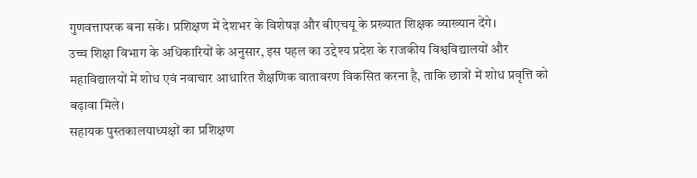गुणवत्तापरक बना सकें। प्रशिक्षण में देशभर के विशेषज्ञ और बीएचयू के प्रख्यात शिक्षक व्याख्यान देंगे।
उच्च शिक्षा विभाग के अधिकारियों के अनुसार, इस पहल का उद्देश्य प्रदेश के राजकीय विश्वविद्यालयों और महाविद्यालयों में शोध एवं नवाचार आधारित शैक्षणिक वातावरण विकसित करना है, ताकि छात्रों में शोध प्रवृत्ति को बढ़ावा मिले।
सहायक पुस्तकालयाध्यक्षों का प्रशिक्षण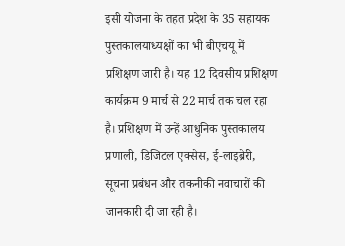इसी योजना के तहत प्रदेश के 35 सहायक पुस्तकालयाध्यक्षों का भी बीएचयू में प्रशिक्षण जारी है। यह 12 दिवसीय प्रशिक्षण कार्यक्रम 9 मार्च से 22 मार्च तक चल रहा है। प्रशिक्षण में उन्हें आधुनिक पुस्तकालय प्रणाली, डिजिटल एक्सेस, ई-लाइब्रेरी, सूचना प्रबंधन और तकनीकी नवाचारों की जानकारी दी जा रही है।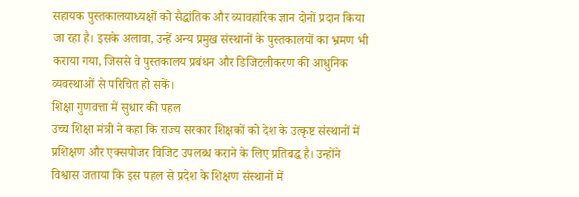सहायक पुस्तकालयाध्यक्षों को सैद्धांतिक और व्यावहारिक ज्ञान दोनों प्रदान किया जा रहा है। इसके अलावा, उन्हें अन्य प्रमुख संस्थानों के पुस्तकालयों का भ्रमण भी कराया गया, जिससे वे पुस्तकालय प्रबंधन और डिजिटलीकरण की आधुनिक व्यवस्थाओं से परिचित हो सकें।
शिक्षा गुणवत्ता में सुधार की पहल
उच्च शिक्षा मंत्री ने कहा कि राज्य सरकार शिक्षकों को देश के उत्कृष्ट संस्थानों में प्रशिक्षण और एक्सपोजर विजिट उपलब्ध कराने के लिए प्रतिबद्ध है। उन्होंने विश्वास जताया कि इस पहल से प्रदेश के शिक्षण संस्थानों में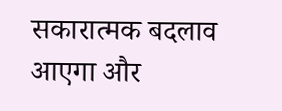सकारात्मक बदलाव आएगा और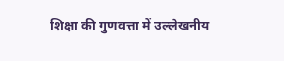शिक्षा की गुणवत्ता में उल्लेखनीय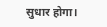सुधार होगा।